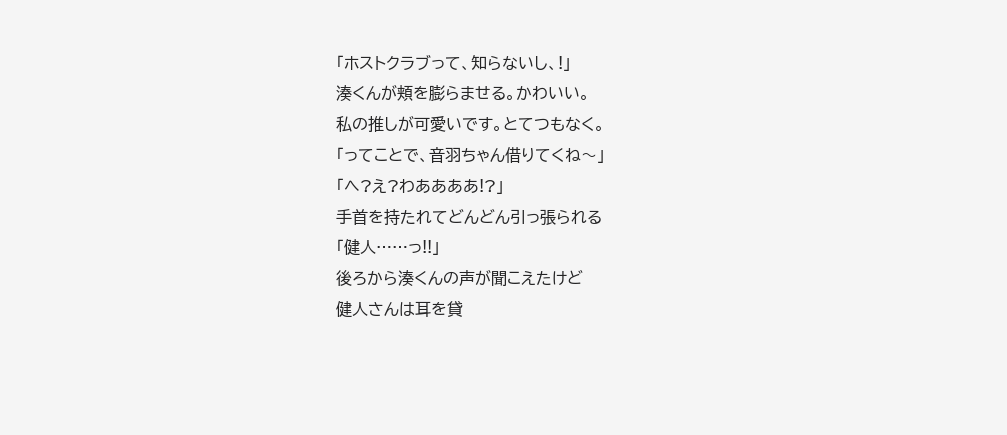「ホストクラブって、知らないし、!」
湊くんが頬を膨らませる。かわいい。
私の推しが可愛いです。とてつもなく。
「ってことで、音羽ちゃん借りてくね〜」
「へ?え?わああああ!?」
手首を持たれてどんどん引っ張られる
「健人……っ!!」
後ろから湊くんの声が聞こえたけど
健人さんは耳を貸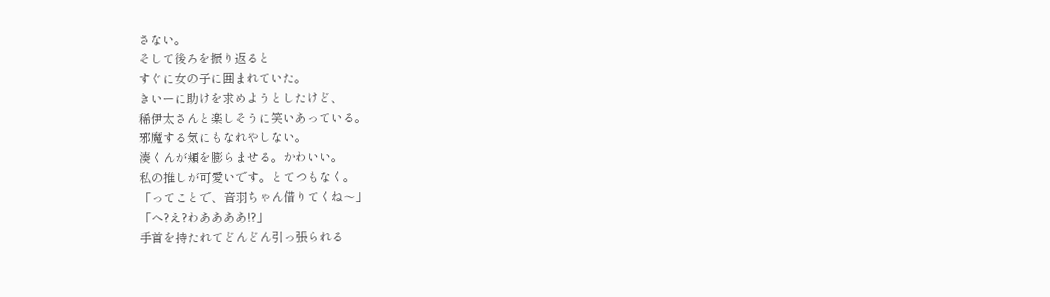さない。
そして後ろを振り返ると
すぐに女の子に囲まれていた。
きいーに助けを求めようとしたけど、
稀伊太さんと楽しそうに笑いあっている。
邪魔する気にもなれやしない。
湊くんが頬を膨らませる。かわいい。
私の推しが可愛いです。とてつもなく。
「ってことで、音羽ちゃん借りてくね〜」
「へ?え?わああああ!?」
手首を持たれてどんどん引っ張られる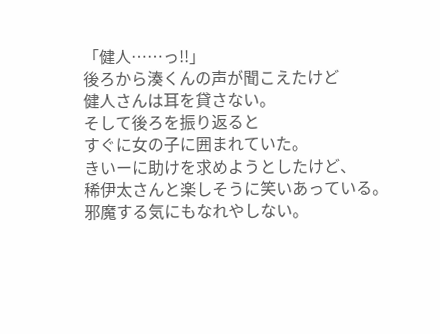「健人……っ!!」
後ろから湊くんの声が聞こえたけど
健人さんは耳を貸さない。
そして後ろを振り返ると
すぐに女の子に囲まれていた。
きいーに助けを求めようとしたけど、
稀伊太さんと楽しそうに笑いあっている。
邪魔する気にもなれやしない。